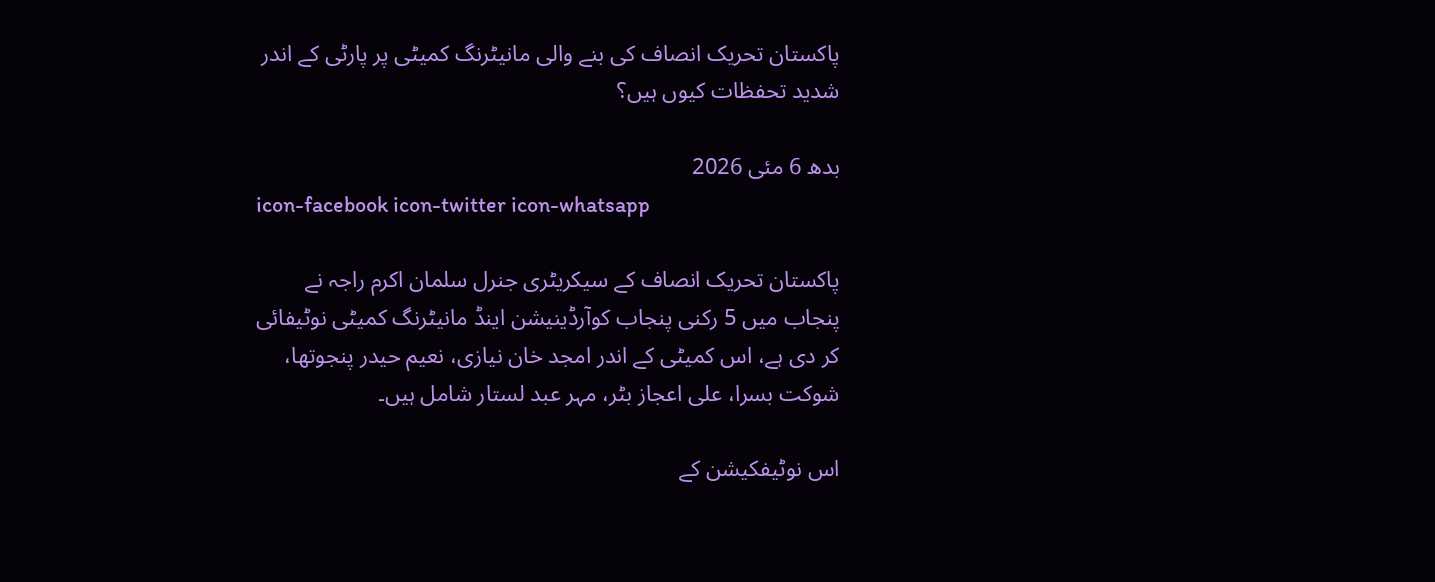پاکستان تحریک انصاف کی بنے والی مانیٹرنگ کمیٹی پر پارٹی کے اندر شدید تحفظات کیوں ہیں؟

بدھ 6 مئی 2026
icon-facebook icon-twitter icon-whatsapp

پاکستان تحریک انصاف کے سیکریٹری جنرل سلمان اکرم راجہ نے پنجاب میں 5 رکنی پنجاب کوآرڈینیشن اینڈ مانیٹرنگ کمیٹی نوٹیفائی کر دی ہے، اس کمیٹی کے اندر امجد خان نیازی، نعیم حیدر پنجوتھا، شوکت بسرا، علی اعجاز بٹر، مہر عبد لستار شامل ہیں۔

اس نوٹیفکیشن کے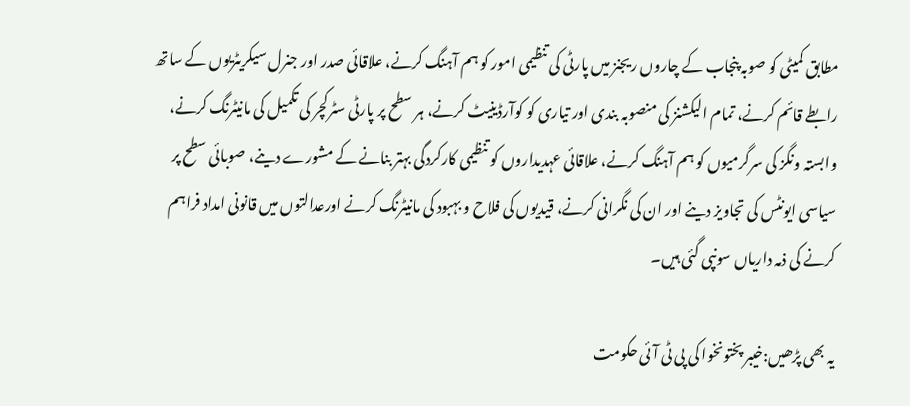مطابق کمیٹی کو صوبہ پنجاب کے چاروں ریجنز میں پارٹی کی تنظیمی امور کو ہم آہنگ کرنے، علاقائی صدر اور جنرل سیکریٹریوں کے ساتھ رابطے قائم کرنے، تمام الیکشنز کی منصوبہ بندی اور تیاری کو کوآرڈینیٹ کرنے، ہر سطح پر پارٹی سٹرکچر کی تکمیل کی مانیٹرنگ کرنے، وابستہ ونگز کی سرگرمیوں کو ہم آہنگ کرنے، علاقائی عہدیداروں کو تنظیمی کارکردگی بہتر بنانے کے مشورے دینے، صوبائی سطح پر سیاسی ایونٹس کی تجاویز دینے اور ان کی نگرانی کرنے، قیدیوں کی فلاح و بہبود کی مانیٹرنگ کرنے اورعدالتوں میں قانونی امداد فراہم کرنے کی ذمہ داریاں سونپی گئی ہیں۔

یہ بھی پڑھیں:خیبر پختونخوا کی پی ٹی آئی حکومت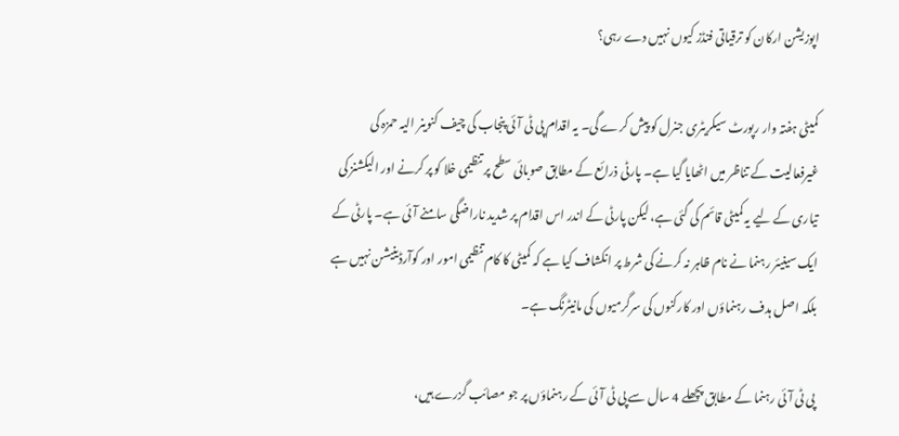اپوزیشن ارکان کو ترقیاتی فنڈز کیوں نہیں دے رہی؟

کمیٹی ہفتہ وار رپورٹ سیکریٹری جنرل کو پیش کرے گی۔ یہ اقدام پی ٹی آئی پنجاب کی چیف کنوینر الیہ حمزہ کی غیرفعالیت کے تناظر میں اٹھایا گیا ہے۔ پارٹی ذرائع کے مطابق صوبائی سطح پر تنظیمی خلا کو پر کرنے اور الیکشنز کی تیاری کے لیے یہ کمیٹی قائم کی گئی ہے، لیکن پارٹی کے اندر اس اقدام پر شدید ناراضگی سامنے آئی ہے۔ پارٹی کے ایک سینیئر رہنما نے نام ظاہر نہ کرنے کی شرط پر انکشاف کیا ہے کہ کمیٹی کا کام تنظیمی امور اور کوآرڈینیشن نہیں ہے بلکہ اصل ہدف رہنماؤں اور کارکنوں کی سرگرمیوں کی مانیٹرنگ ہے۔

پی ٹی آئی رہنما کے مطابق پچھلے 4 سال سے پی ٹی آئی کے رہنماؤں پر جو مصائب گزرے ہیں،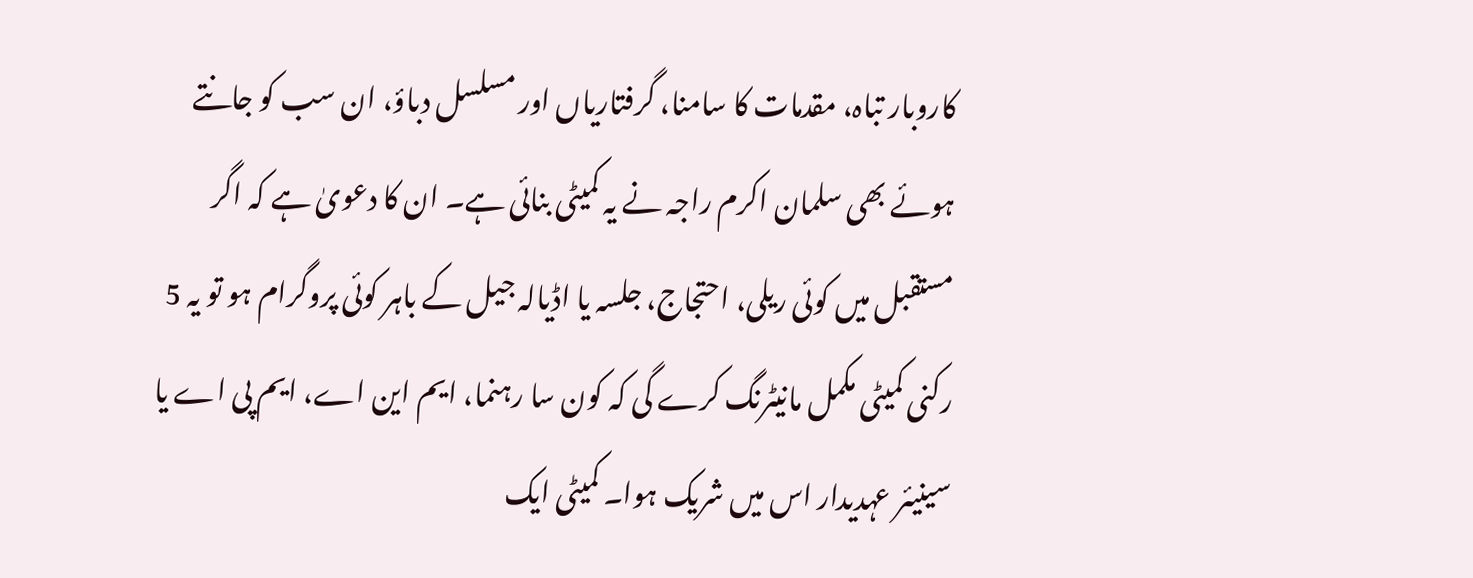کاروبار تباہ، مقدمات کا سامنا، گرفتاریاں اور مسلسل دباؤ، ان سب کو جانتے ہوئے بھی سلمان اکرم راجہ نے یہ کمیٹی بنائی ہے۔ ان کا دعویٰ ہے کہ اگر مستقبل میں کوئی ریلی، احتجاج، جلسہ یا اڈیالہ جیل کے باہر کوئی پروگرام ہو تو یہ 5 رکنی کمیٹی مکمل مانیٹرنگ کرے گی کہ کون سا رہنما، ایم این اے، ایم پی اے یا سینیئر عہدیدار اس میں شریک ہوا۔ کمیٹی ایک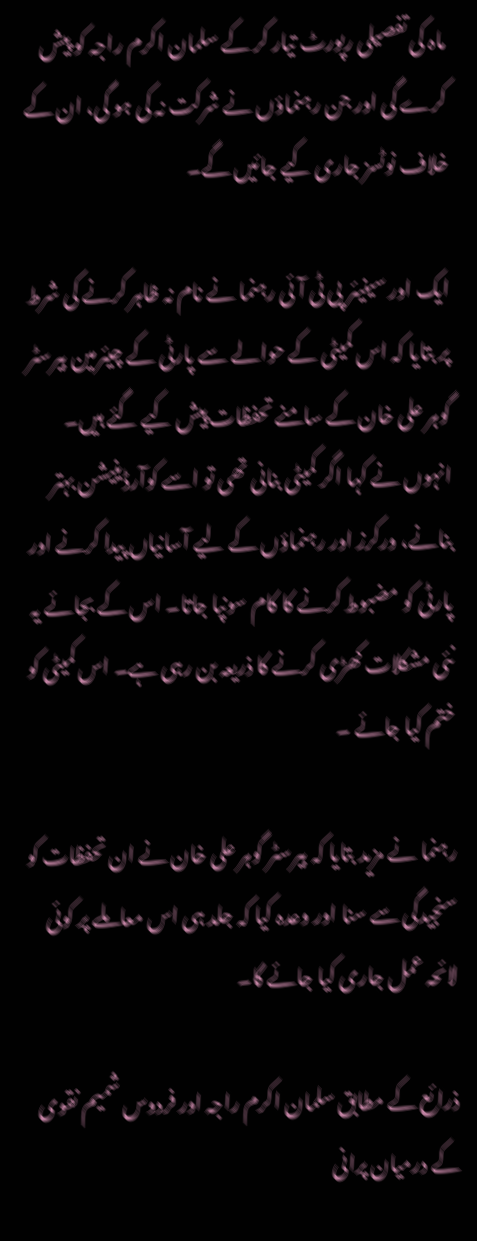ماہ کی تفصیلی رپورٹ تیار کر کے سلمان اکرم راجہ کو پیش کرے گی اور جن رہنماؤں نے شرکت نہ کی ہو گی، ان کے خلاف نوٹسز جاری کیے جائیں گے۔

ایک اور سینیئر پی ٹی آئی رہنما نے نام نہ ظاہر کرنے کی شرط پر بتایا کہ اس کمیٹی کے حوالے سے پارٹی کے چیئرمین بیرسٹر گوہر علی خان کے سامنے تحفظات پیش کیے گئے ہیں۔ انہوں نے کہا اگر کمیٹی بنانی تھی تو اسے کوآرڈینیشن بہتر بنانے، ورکرز اور رہنماؤں کے لیے آسانیاں پیدا کرنے اور پارٹی کو مضبوط کرنے کا کام سونپا جاتا۔ اس کے بجائے یہ نئی مشکلات کھڑی کرنے کا ذریعہ بن رہی ہے۔ اس کمیٹی کو ختم کیا جائے ۔

رہنما نے مزید بتایا کہ بیرسٹر گوہر علی خان نے ان تحفظات کو سنجیدگی سے سنا اور وعدہ کیا کہ جلد ہی اس معاملے پر کوئی لائحہ عمل جاری کیا جائے گا۔

ذرائع کے مطابق سلمان اکرم راجہ اور فردوس شمیم نقوی کے درمیان پرانی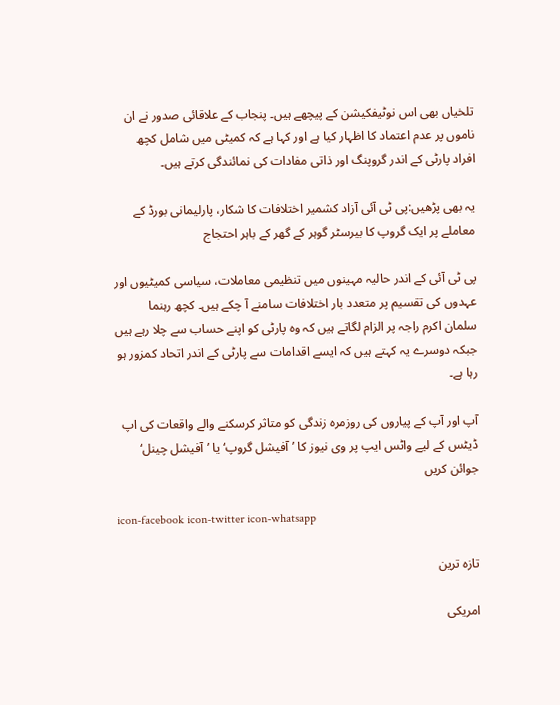تلخیاں بھی اس نوٹیفکیشن کے پیچھے ہیں۔ پنجاب کے علاقائی صدور نے ان ناموں پر عدم اعتماد کا اظہار کیا ہے اور کہا ہے کہ کمیٹی میں شامل کچھ افراد پارٹی کے اندر گروپنگ اور ذاتی مفادات کی نمائندگی کرتے ہیں۔

یہ بھی پڑھیں:پی ٹی آئی آزاد کشمیر اختلافات کا شکار، پارلیمانی بورڈ کے معاملے پر ایک گروپ کا بیرسٹر گوہر کے گھر کے باہر احتجاج

پی ٹی آئی کے اندر حالیہ مہینوں میں تنظیمی معاملات، سیاسی کمیٹیوں اور عہدوں کی تقسیم پر متعدد بار اختلافات سامنے آ چکے ہیں۔ کچھ رہنما سلمان اکرم راجہ پر الزام لگاتے ہیں کہ وہ پارٹی کو اپنے حساب سے چلا رہے ہیں جبکہ دوسرے یہ کہتے ہیں کہ ایسے اقدامات سے پارٹی کے اندر اتحاد کمزور ہو رہا ہے۔

آپ اور آپ کے پیاروں کی روزمرہ زندگی کو متاثر کرسکنے والے واقعات کی اپ ڈیٹس کے لیے واٹس ایپ پر وی نیوز کا ’آفیشل گروپ‘ یا ’آفیشل چینل‘ جوائن کریں

icon-facebook icon-twitter icon-whatsapp

تازہ ترین

امریکی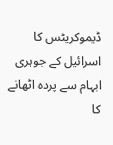ڈیموکریٹس کا اسرائیل کے جوہری ابہام سے پردہ اٹھانے کا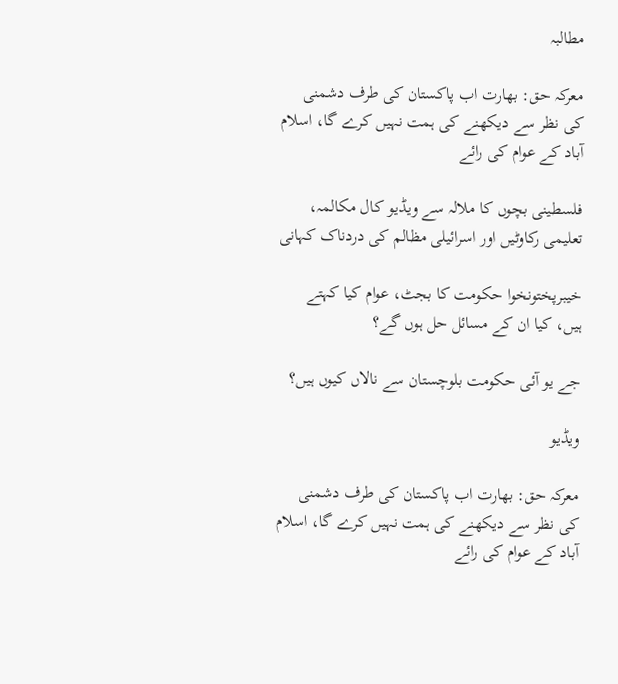مطالبہ

معرکہ حق: بھارت اب پاکستان کی طرف دشمنی کی نظر سے دیکھنے کی ہمت نہیں کرے گا، اسلام آباد کے عوام کی رائے

فلسطینی بچوں کا ملالہ سے ویڈیو کال مکالمہ، تعلیمی رکاوٹیں اور اسرائیلی مظالم کی دردناک کہانی

خیبرپختونخوا حکومت کا بجٹ، عوام کیا کہتے ہیں، کیا ان کے مسائل حل ہوں گے؟

جے یو آئی حکومت بلوچستان سے نالاں کیوں ہیں؟

ویڈیو

معرکہ حق: بھارت اب پاکستان کی طرف دشمنی کی نظر سے دیکھنے کی ہمت نہیں کرے گا، اسلام آباد کے عوام کی رائے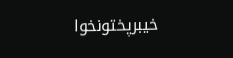خیبرپختونخوا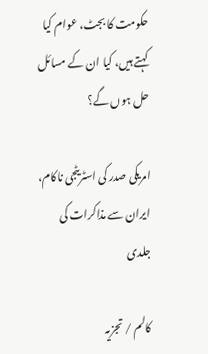حکومت کا بجٹ، عوام کیا کہتے ہیں، کیا ان کے مسائل حل ہوں گے؟

امریکی صدر کی اسٹریٹجی ناکام، ایران سے مذاکرات کی جلدی

کالم / تجزیہ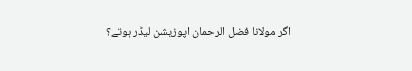اگر مولانا فضل الرحمان اپوزیشن لیڈر ہوتے؟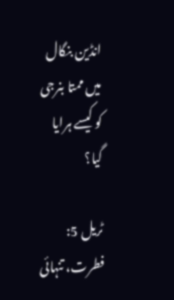انڈین بنگال میں ممتا بنرجی کو کیسے ہرایا گیا؟

ٹریل 5: فطرت، تنہائی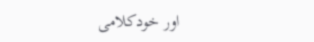اور خودکلامی